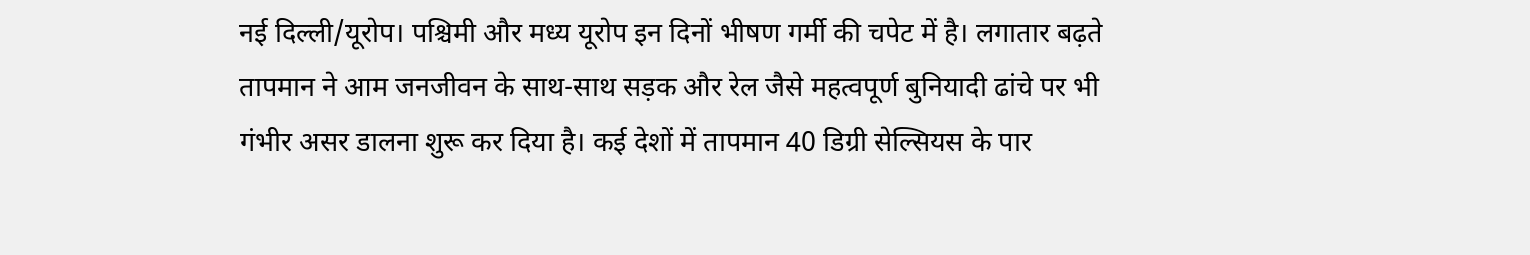नई दिल्ली/यूरोप। पश्चिमी और मध्य यूरोप इन दिनों भीषण गर्मी की चपेट में है। लगातार बढ़ते तापमान ने आम जनजीवन के साथ-साथ सड़क और रेल जैसे महत्वपूर्ण बुनियादी ढांचे पर भी गंभीर असर डालना शुरू कर दिया है। कई देशों में तापमान 40 डिग्री सेल्सियस के पार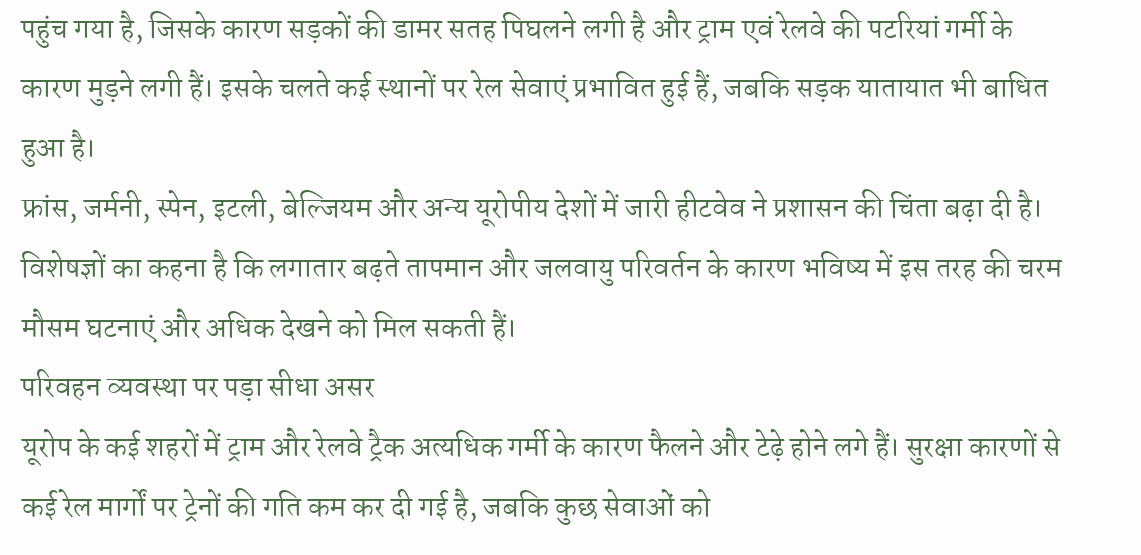पहुंच गया है, जिसके कारण सड़कों की डामर सतह पिघलने लगी है और ट्राम एवं रेलवे की पटरियां गर्मी के कारण मुड़ने लगी हैं। इसके चलते कई स्थानों पर रेल सेवाएं प्रभावित हुई हैं, जबकि सड़क यातायात भी बाधित हुआ है।
फ्रांस, जर्मनी, स्पेन, इटली, बेल्जियम और अन्य यूरोपीय देशों में जारी हीटवेव ने प्रशासन की चिंता बढ़ा दी है। विशेषज्ञों का कहना है कि लगातार बढ़ते तापमान और जलवायु परिवर्तन के कारण भविष्य में इस तरह की चरम मौसम घटनाएं और अधिक देखने को मिल सकती हैं।
परिवहन व्यवस्था पर पड़ा सीधा असर
यूरोप के कई शहरों में ट्राम और रेलवे ट्रैक अत्यधिक गर्मी के कारण फैलने और टेढ़े होने लगे हैं। सुरक्षा कारणों से कई रेल मार्गों पर ट्रेनों की गति कम कर दी गई है, जबकि कुछ सेवाओं को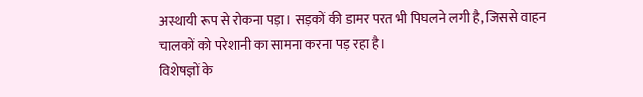अस्थायी रूप से रोकना पड़ा। सड़कों की डामर परत भी पिघलने लगी है, जिससे वाहन चालकों को परेशानी का सामना करना पड़ रहा है।
विशेषज्ञों के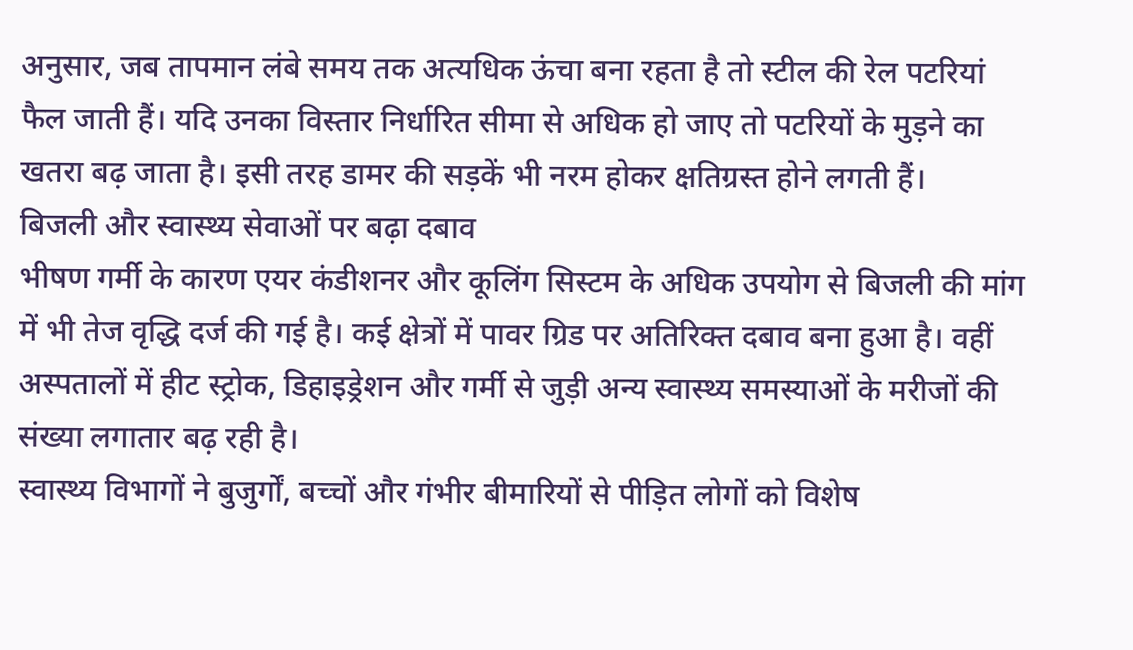अनुसार, जब तापमान लंबे समय तक अत्यधिक ऊंचा बना रहता है तो स्टील की रेल पटरियां फैल जाती हैं। यदि उनका विस्तार निर्धारित सीमा से अधिक हो जाए तो पटरियों के मुड़ने का खतरा बढ़ जाता है। इसी तरह डामर की सड़कें भी नरम होकर क्षतिग्रस्त होने लगती हैं।
बिजली और स्वास्थ्य सेवाओं पर बढ़ा दबाव
भीषण गर्मी के कारण एयर कंडीशनर और कूलिंग सिस्टम के अधिक उपयोग से बिजली की मांग में भी तेज वृद्धि दर्ज की गई है। कई क्षेत्रों में पावर ग्रिड पर अतिरिक्त दबाव बना हुआ है। वहीं अस्पतालों में हीट स्ट्रोक, डिहाइड्रेशन और गर्मी से जुड़ी अन्य स्वास्थ्य समस्याओं के मरीजों की संख्या लगातार बढ़ रही है।
स्वास्थ्य विभागों ने बुजुर्गों, बच्चों और गंभीर बीमारियों से पीड़ित लोगों को विशेष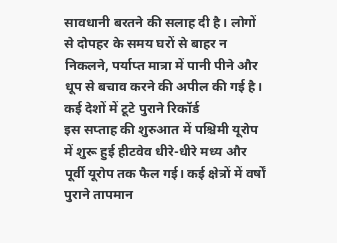सावधानी बरतने की सलाह दी है। लोगों से दोपहर के समय घरों से बाहर न निकलने, पर्याप्त मात्रा में पानी पीने और धूप से बचाव करने की अपील की गई है।
कई देशों में टूटे पुराने रिकॉर्ड
इस सप्ताह की शुरुआत में पश्चिमी यूरोप में शुरू हुई हीटवेव धीरे-धीरे मध्य और पूर्वी यूरोप तक फैल गई। कई क्षेत्रों में वर्षों पुराने तापमान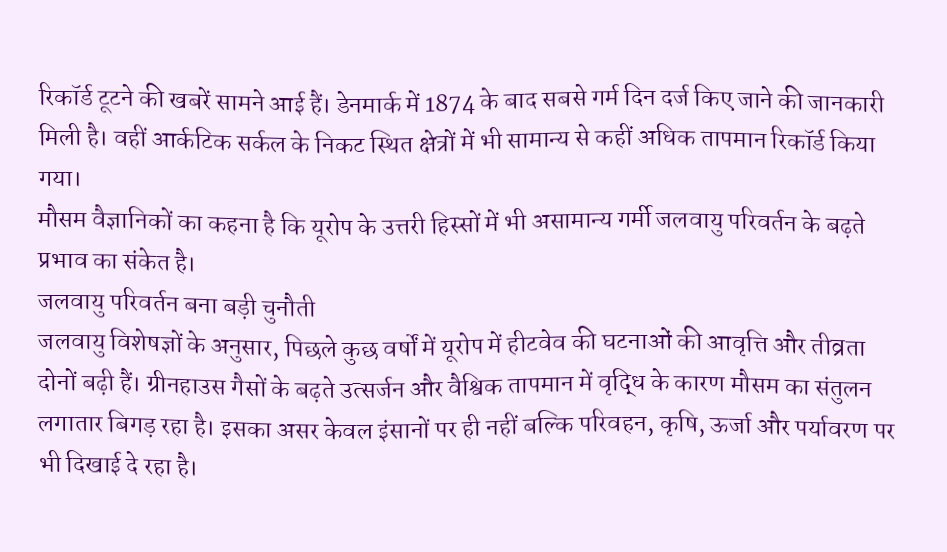रिकॉर्ड टूटने की खबरें सामने आई हैं। डेनमार्क में 1874 के बाद सबसे गर्म दिन दर्ज किए जाने की जानकारी मिली है। वहीं आर्कटिक सर्कल के निकट स्थित क्षेत्रों में भी सामान्य से कहीं अधिक तापमान रिकॉर्ड किया गया।
मौसम वैज्ञानिकों का कहना है कि यूरोप के उत्तरी हिस्सों में भी असामान्य गर्मी जलवायु परिवर्तन के बढ़ते प्रभाव का संकेत है।
जलवायु परिवर्तन बना बड़ी चुनौती
जलवायु विशेषज्ञों के अनुसार, पिछले कुछ वर्षों में यूरोप में हीटवेव की घटनाओं की आवृत्ति और तीव्रता दोनों बढ़ी हैं। ग्रीनहाउस गैसों के बढ़ते उत्सर्जन और वैश्विक तापमान में वृद्धि के कारण मौसम का संतुलन लगातार बिगड़ रहा है। इसका असर केवल इंसानों पर ही नहीं बल्कि परिवहन, कृषि, ऊर्जा और पर्यावरण पर भी दिखाई दे रहा है।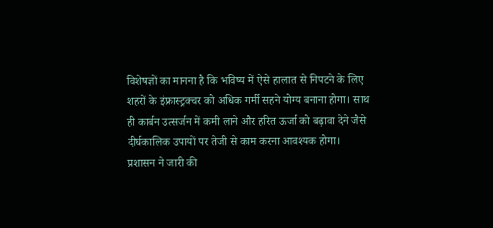विशेषज्ञों का मानना है कि भविष्य में ऐसे हालात से निपटने के लिए शहरों के इंफ्रास्ट्रक्चर को अधिक गर्मी सहने योग्य बनाना होगा। साथ ही कार्बन उत्सर्जन में कमी लाने और हरित ऊर्जा को बढ़ावा देने जैसे दीर्घकालिक उपायों पर तेजी से काम करना आवश्यक होगा।
प्रशासन ने जारी की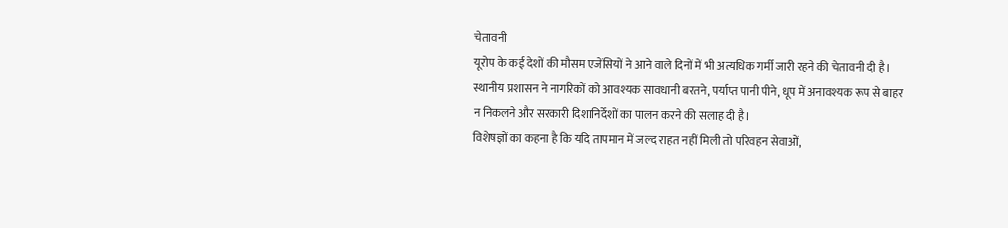चेतावनी
यूरोप के कई देशों की मौसम एजेंसियों ने आने वाले दिनों में भी अत्यधिक गर्मी जारी रहने की चेतावनी दी है। स्थानीय प्रशासन ने नागरिकों को आवश्यक सावधानी बरतने, पर्याप्त पानी पीने, धूप में अनावश्यक रूप से बाहर न निकलने और सरकारी दिशानिर्देशों का पालन करने की सलाह दी है।
विशेषज्ञों का कहना है कि यदि तापमान में जल्द राहत नहीं मिली तो परिवहन सेवाओं,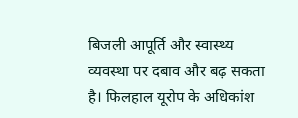बिजली आपूर्ति और स्वास्थ्य व्यवस्था पर दबाव और बढ़ सकता है। फिलहाल यूरोप के अधिकांश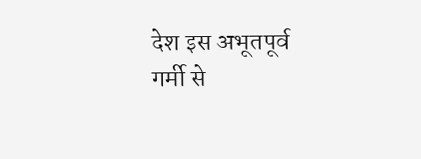देश इस अभूतपूर्व गर्मी से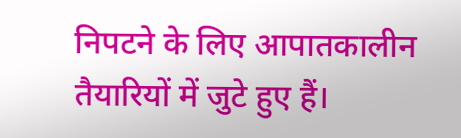निपटने के लिए आपातकालीन तैयारियों में जुटे हुए हैं।